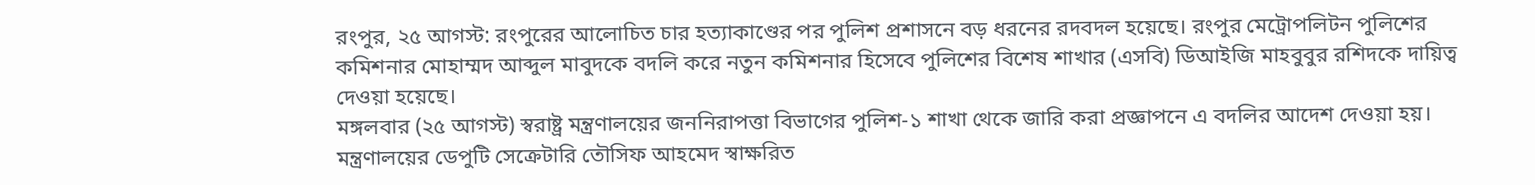রংপুর, ২৫ আগস্ট: রংপুরের আলোচিত চার হত্যাকাণ্ডের পর পুলিশ প্রশাসনে বড় ধরনের রদবদল হয়েছে। রংপুর মেট্রোপলিটন পুলিশের কমিশনার মোহাম্মদ আব্দুল মাবুদকে বদলি করে নতুন কমিশনার হিসেবে পুলিশের বিশেষ শাখার (এসবি) ডিআইজি মাহবুবুর রশিদকে দায়িত্ব দেওয়া হয়েছে।
মঙ্গলবার (২৫ আগস্ট) স্বরাষ্ট্র মন্ত্রণালয়ের জননিরাপত্তা বিভাগের পুলিশ-১ শাখা থেকে জারি করা প্রজ্ঞাপনে এ বদলির আদেশ দেওয়া হয়। মন্ত্রণালয়ের ডেপুটি সেক্রেটারি তৌসিফ আহমেদ স্বাক্ষরিত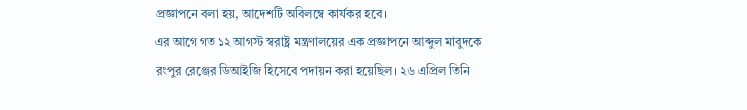প্রজ্ঞাপনে বলা হয়, আদেশটি অবিলম্বে কার্যকর হবে।
এর আগে গত ১২ আগস্ট স্বরাষ্ট্র মন্ত্রণালয়ের এক প্রজ্ঞাপনে আব্দুল মাবুদকে রংপুর রেঞ্জের ডিআইজি হিসেবে পদায়ন করা হয়েছিল। ২৬ এপ্রিল তিনি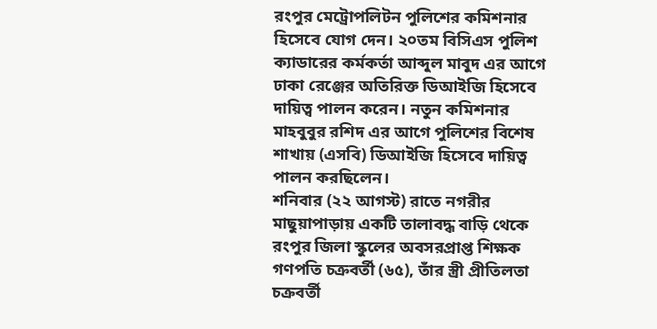রংপুর মেট্রোপলিটন পুলিশের কমিশনার হিসেবে যোগ দেন। ২০তম বিসিএস পুলিশ ক্যাডারের কর্মকর্তা আব্দুল মাবুদ এর আগে ঢাকা রেঞ্জের অতিরিক্ত ডিআইজি হিসেবে দায়িত্ব পালন করেন। নতুন কমিশনার মাহবুবুর রশিদ এর আগে পুলিশের বিশেষ শাখায় (এসবি) ডিআইজি হিসেবে দায়িত্ব পালন করছিলেন।
শনিবার (২২ আগস্ট) রাতে নগরীর মাছুয়াপাড়ায় একটি তালাবদ্ধ বাড়ি থেকে রংপুর জিলা স্কুলের অবসরপ্রাপ্ত শিক্ষক গণপতি চক্রবর্তী (৬৫), তাঁর স্ত্রী প্রীতিলতা চক্রবর্তী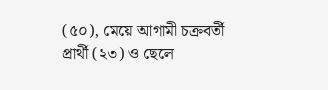(৫০), মেয়ে আগামী চক্রবর্তী প্রার্থী (২৩) ও ছেলে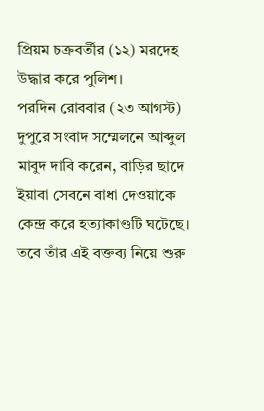প্রিয়ম চক্রবর্তীর (১২) মরদেহ উদ্ধার করে পুলিশ।
পরদিন রোববার (২৩ আগস্ট) দুপুরে সংবাদ সম্মেলনে আব্দুল মাবুদ দাবি করেন, বাড়ির ছাদে ইয়াবা সেবনে বাধা দেওয়াকে কেন্দ্র করে হত্যাকাণ্ডটি ঘটেছে। তবে তাঁর এই বক্তব্য নিয়ে শুরু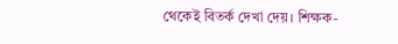থেকেই বিতর্ক দেখা দেয়। শিক্ষক-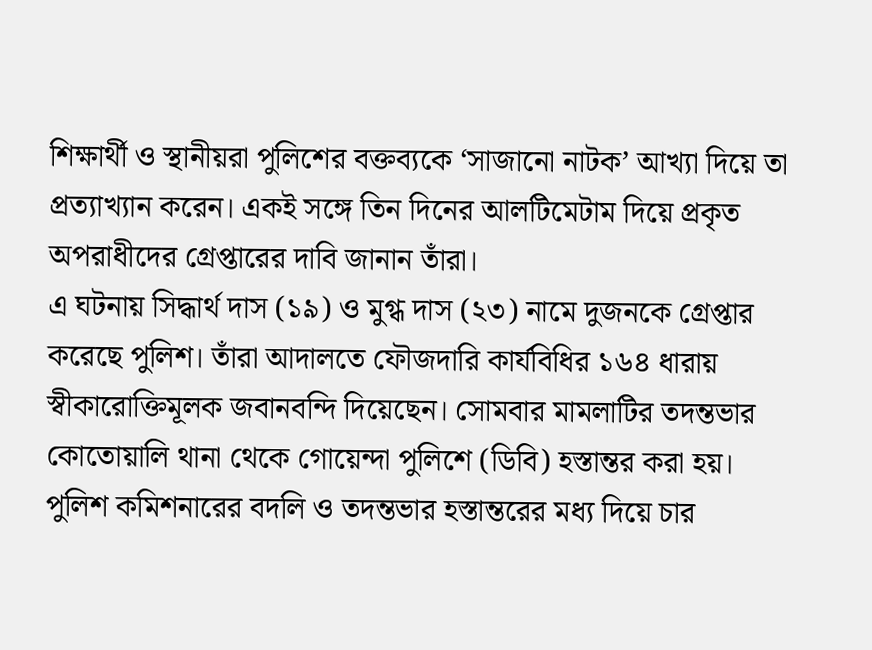শিক্ষার্থী ও স্থানীয়রা পুলিশের বক্তব্যকে ‘সাজানো নাটক’ আখ্যা দিয়ে তা প্রত্যাখ্যান করেন। একই সঙ্গে তিন দিনের আলটিমেটাম দিয়ে প্রকৃত অপরাধীদের গ্রেপ্তারের দাবি জানান তাঁরা।
এ ঘটনায় সিদ্ধার্থ দাস (১৯) ও মুগ্ধ দাস (২৩) নামে দুজনকে গ্রেপ্তার করেছে পুলিশ। তাঁরা আদালতে ফৌজদারি কার্যবিধির ১৬৪ ধারায় স্বীকারোক্তিমূলক জবানবন্দি দিয়েছেন। সোমবার মামলাটির তদন্তভার কোতোয়ালি থানা থেকে গোয়েন্দা পুলিশে (ডিবি) হস্তান্তর করা হয়।
পুলিশ কমিশনারের বদলি ও তদন্তভার হস্তান্তরের মধ্য দিয়ে চার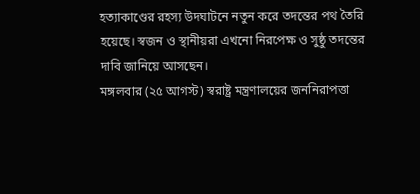হত্যাকাণ্ডের রহস্য উদঘাটনে নতুন করে তদন্তের পথ তৈরি হয়েছে। স্বজন ও স্থানীয়রা এখনো নিরপেক্ষ ও সুষ্ঠু তদন্তের দাবি জানিয়ে আসছেন।
মঙ্গলবার (২৫ আগস্ট) স্বরাষ্ট্র মন্ত্রণালয়ের জননিরাপত্তা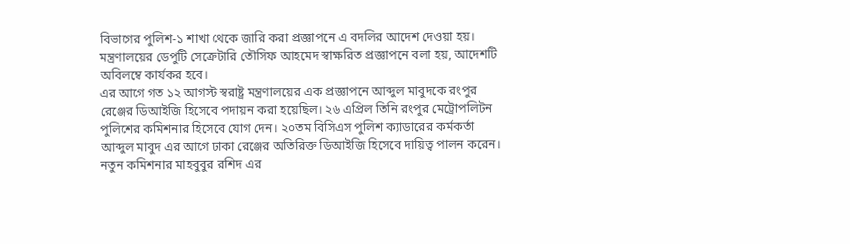বিভাগের পুলিশ-১ শাখা থেকে জারি করা প্রজ্ঞাপনে এ বদলির আদেশ দেওয়া হয়। মন্ত্রণালয়ের ডেপুটি সেক্রেটারি তৌসিফ আহমেদ স্বাক্ষরিত প্রজ্ঞাপনে বলা হয়, আদেশটি অবিলম্বে কার্যকর হবে।
এর আগে গত ১২ আগস্ট স্বরাষ্ট্র মন্ত্রণালয়ের এক প্রজ্ঞাপনে আব্দুল মাবুদকে রংপুর রেঞ্জের ডিআইজি হিসেবে পদায়ন করা হয়েছিল। ২৬ এপ্রিল তিনি রংপুর মেট্রোপলিটন পুলিশের কমিশনার হিসেবে যোগ দেন। ২০তম বিসিএস পুলিশ ক্যাডারের কর্মকর্তা আব্দুল মাবুদ এর আগে ঢাকা রেঞ্জের অতিরিক্ত ডিআইজি হিসেবে দায়িত্ব পালন করেন। নতুন কমিশনার মাহবুবুর রশিদ এর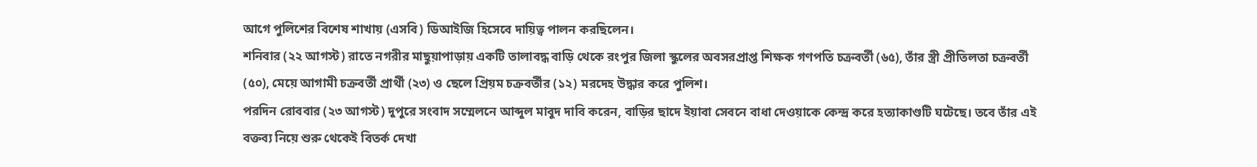আগে পুলিশের বিশেষ শাখায় (এসবি) ডিআইজি হিসেবে দায়িত্ব পালন করছিলেন।
শনিবার (২২ আগস্ট) রাতে নগরীর মাছুয়াপাড়ায় একটি তালাবদ্ধ বাড়ি থেকে রংপুর জিলা স্কুলের অবসরপ্রাপ্ত শিক্ষক গণপতি চক্রবর্তী (৬৫), তাঁর স্ত্রী প্রীতিলতা চক্রবর্তী (৫০), মেয়ে আগামী চক্রবর্তী প্রার্থী (২৩) ও ছেলে প্রিয়ম চক্রবর্তীর (১২) মরদেহ উদ্ধার করে পুলিশ।
পরদিন রোববার (২৩ আগস্ট) দুপুরে সংবাদ সম্মেলনে আব্দুল মাবুদ দাবি করেন, বাড়ির ছাদে ইয়াবা সেবনে বাধা দেওয়াকে কেন্দ্র করে হত্যাকাণ্ডটি ঘটেছে। তবে তাঁর এই বক্তব্য নিয়ে শুরু থেকেই বিতর্ক দেখা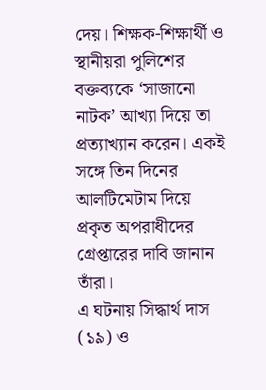দেয়। শিক্ষক-শিক্ষার্থী ও স্থানীয়রা পুলিশের বক্তব্যকে ‘সাজানো নাটক’ আখ্যা দিয়ে তা প্রত্যাখ্যান করেন। একই সঙ্গে তিন দিনের আলটিমেটাম দিয়ে প্রকৃত অপরাধীদের গ্রেপ্তারের দাবি জানান তাঁরা।
এ ঘটনায় সিদ্ধার্থ দাস (১৯) ও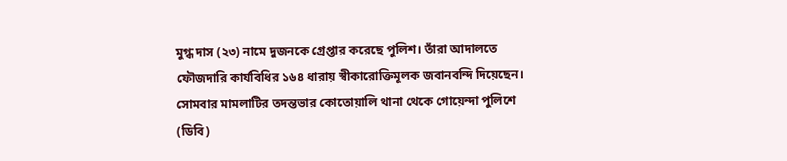মুগ্ধ দাস (২৩) নামে দুজনকে গ্রেপ্তার করেছে পুলিশ। তাঁরা আদালতে ফৌজদারি কার্যবিধির ১৬৪ ধারায় স্বীকারোক্তিমূলক জবানবন্দি দিয়েছেন। সোমবার মামলাটির তদন্তভার কোতোয়ালি থানা থেকে গোয়েন্দা পুলিশে (ডিবি)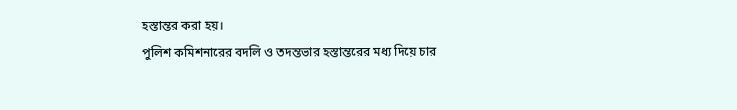হস্তান্তর করা হয়।
পুলিশ কমিশনারের বদলি ও তদন্তভার হস্তান্তরের মধ্য দিয়ে চার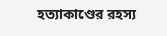হত্যাকাণ্ডের রহস্য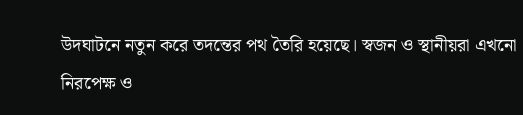উদঘাটনে নতুন করে তদন্তের পথ তৈরি হয়েছে। স্বজন ও স্থানীয়রা এখনো নিরপেক্ষ ও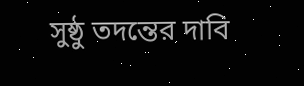সুষ্ঠু তদন্তের দাবি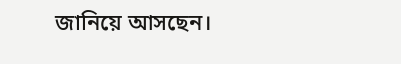জানিয়ে আসছেন।